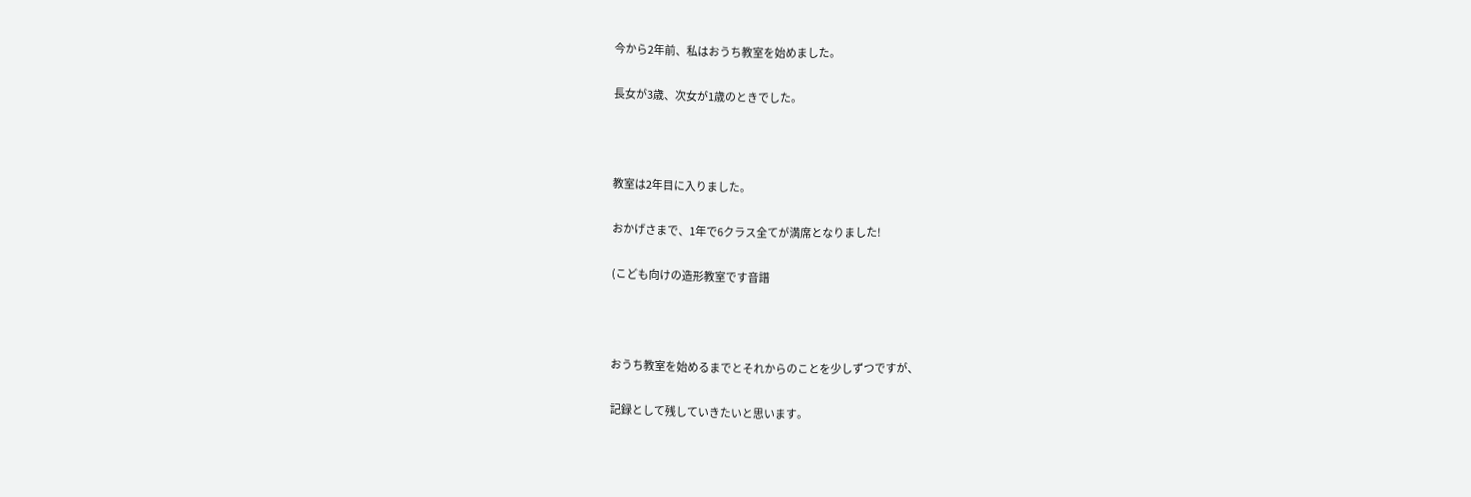今から2年前、私はおうち教室を始めました。

長女が3歳、次女が1歳のときでした。



教室は2年目に入りました。

おかげさまで、1年で6クラス全てが満席となりました!

(こども向けの造形教室です音譜



おうち教室を始めるまでとそれからのことを少しずつですが、

記録として残していきたいと思います。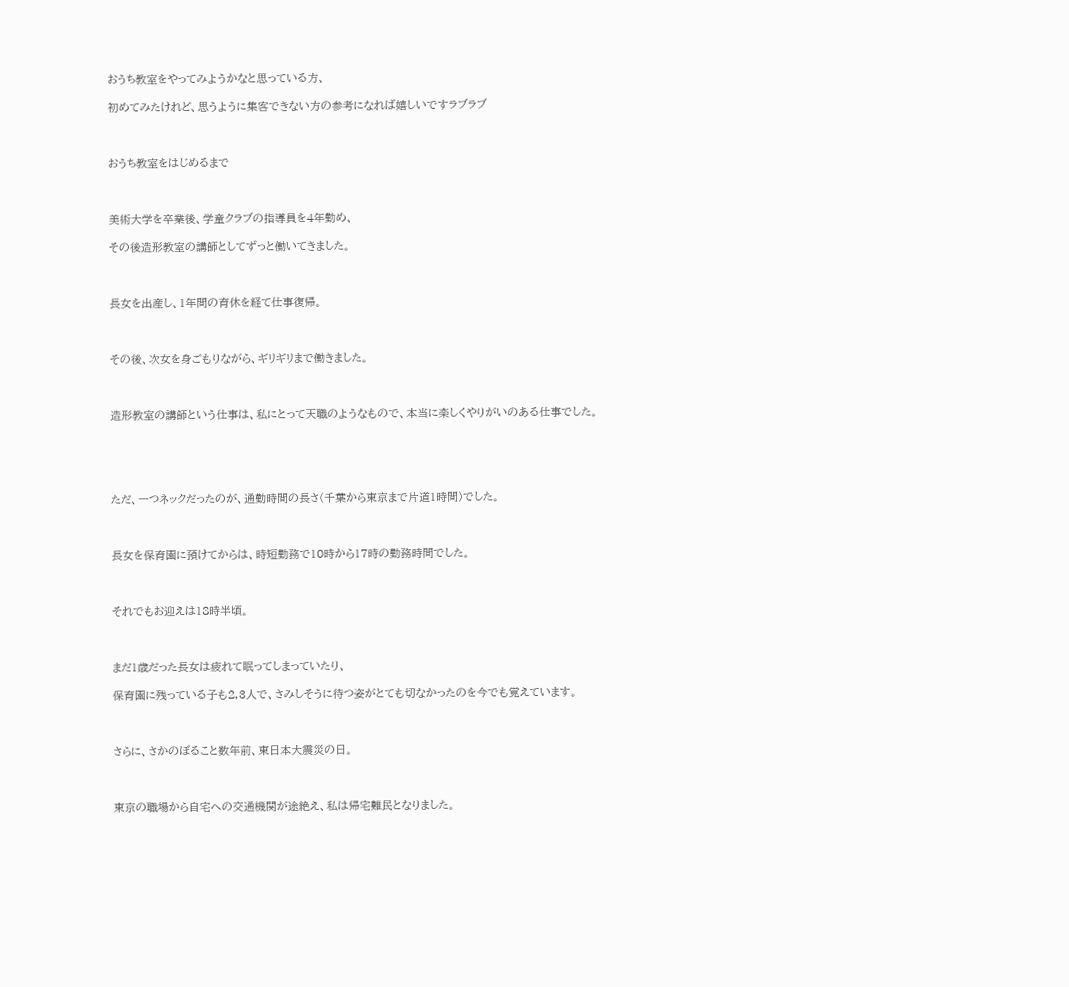おうち教室をやってみようかなと思っている方、

初めてみたけれど、思うように集客できない方の参考になれば嬉しいですラブラブ



おうち教室をはじめるまで



美術大学を卒業後、学童クラブの指導員を4年勤め、

その後造形教室の講師としてずっと働いてきました。



長女を出産し、1年間の育休を経て仕事復帰。



その後、次女を身ごもりながら、ギリギリまで働きました。



造形教室の講師という仕事は、私にとって天職のようなもので、本当に楽しくやりがいのある仕事でした。





ただ、一つネックだったのが、通勤時間の長さ(千葉から東京まで片道1時間)でした。



長女を保育園に預けてからは、時短勤務で10時から17時の勤務時間でした。



それでもお迎えは18時半頃。



まだ1歳だった長女は疲れて眠ってしまっていたり、

保育園に残っている子も2,3人で、さみしそうに待つ姿がとても切なかったのを今でも覚えています。



さらに、さかのぼること数年前、東日本大震災の日。



東京の職場から自宅への交通機関が途絶え、私は帰宅難民となりました。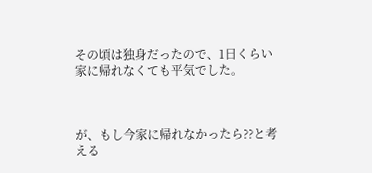その頃は独身だったので、1日くらい家に帰れなくても平気でした。



が、もし今家に帰れなかったら??と考える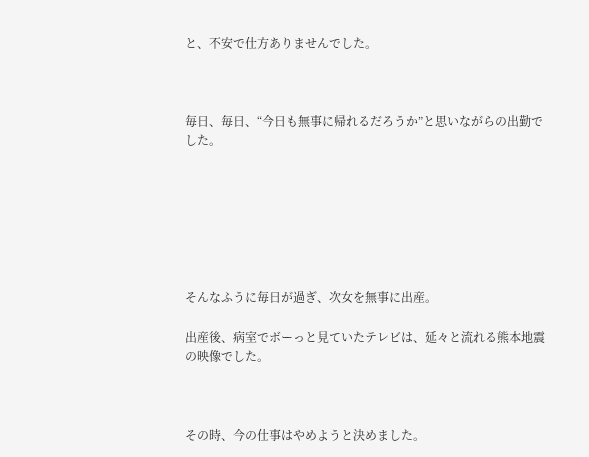と、不安で仕方ありませんでした。



毎日、毎日、“今日も無事に帰れるだろうか”と思いながらの出勤でした。







そんなふうに毎日が過ぎ、次女を無事に出産。

出産後、病室でボーっと見ていたテレビは、延々と流れる熊本地震の映像でした。



その時、今の仕事はやめようと決めました。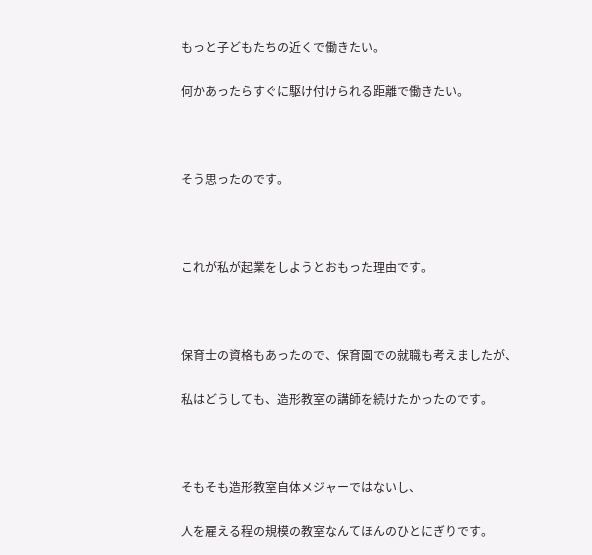もっと子どもたちの近くで働きたい。

何かあったらすぐに駆け付けられる距離で働きたい。



そう思ったのです。



これが私が起業をしようとおもった理由です。



保育士の資格もあったので、保育園での就職も考えましたが、

私はどうしても、造形教室の講師を続けたかったのです。



そもそも造形教室自体メジャーではないし、

人を雇える程の規模の教室なんてほんのひとにぎりです。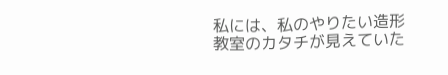私には、私のやりたい造形教室のカタチが見えていた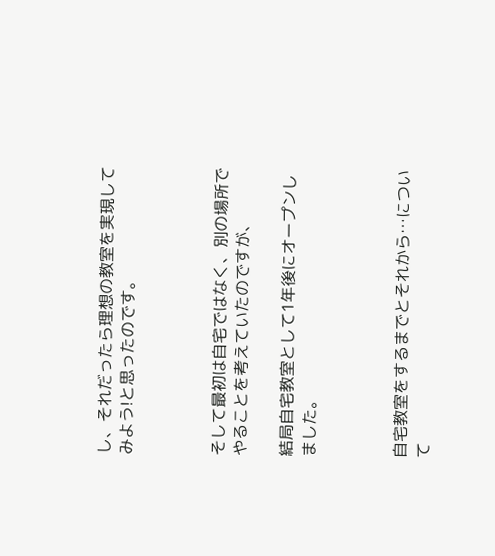し、それだったら理想の教室を実現してみよう!と思ったのです。



そして最初は自宅ではなく、別の場所でやることを考えていたのですが、

結局自宅教室として1年後にオープンしました。



自宅教室をするまでとそれから…について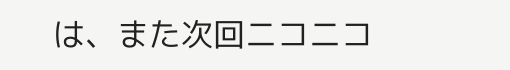は、また次回ニコニコ